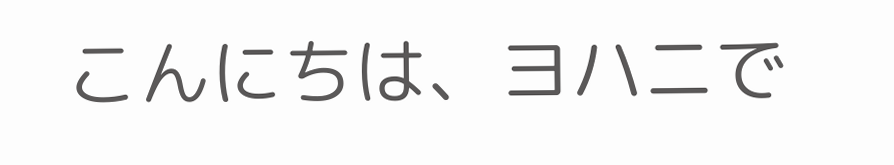こんにちは、ヨハニで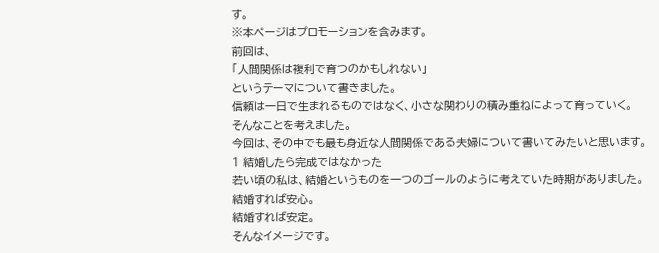す。
※本ページはプロモーションを含みます。
前回は、
「人間関係は複利で育つのかもしれない」
というテーマについて書きました。
信頼は一日で生まれるものではなく、小さな関わりの積み重ねによって育っていく。
そんなことを考えました。
今回は、その中でも最も身近な人間関係である夫婦について書いてみたいと思います。
1 結婚したら完成ではなかった
若い頃の私は、結婚というものを一つのゴールのように考えていた時期がありました。
結婚すれば安心。
結婚すれば安定。
そんなイメージです。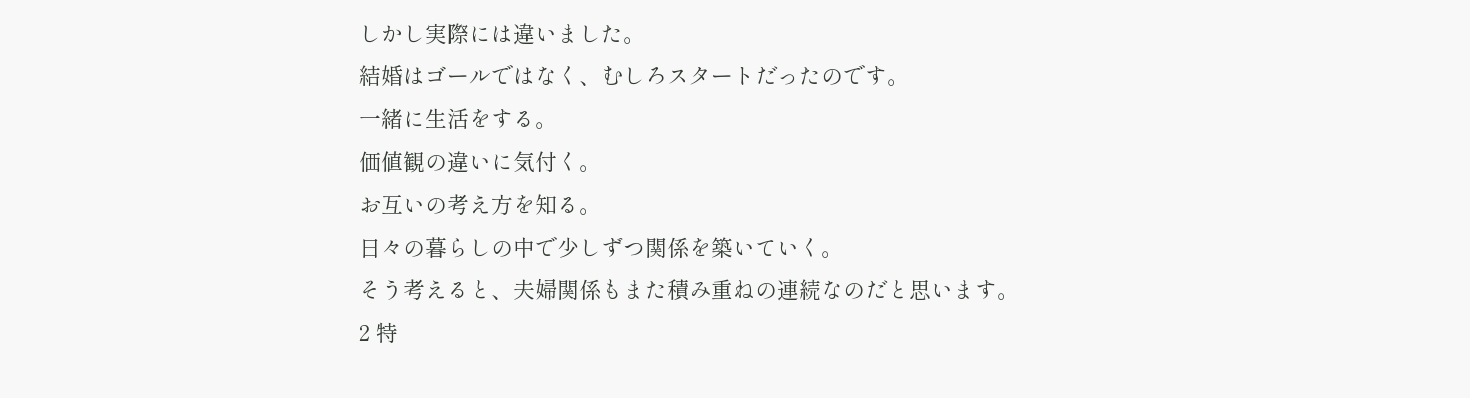しかし実際には違いました。
結婚はゴールではなく、むしろスタートだったのです。
一緒に生活をする。
価値観の違いに気付く。
お互いの考え方を知る。
日々の暮らしの中で少しずつ関係を築いていく。
そう考えると、夫婦関係もまた積み重ねの連続なのだと思います。
2 特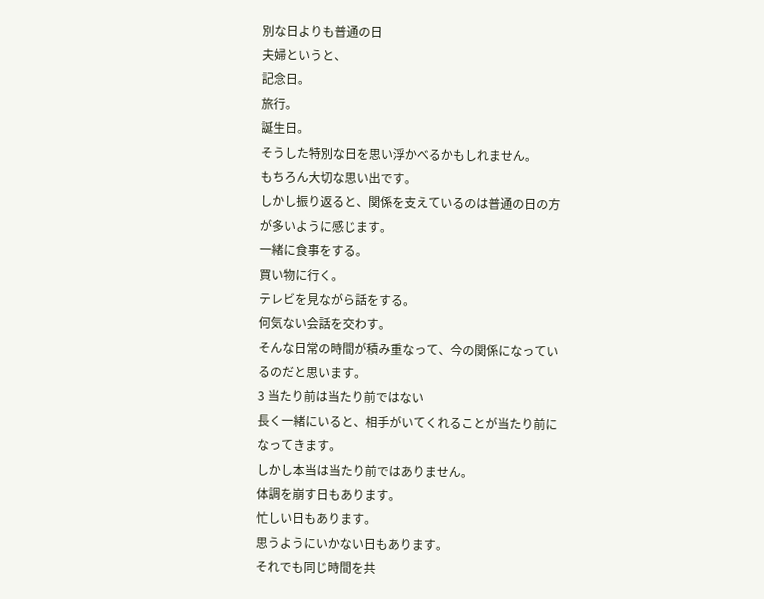別な日よりも普通の日
夫婦というと、
記念日。
旅行。
誕生日。
そうした特別な日を思い浮かべるかもしれません。
もちろん大切な思い出です。
しかし振り返ると、関係を支えているのは普通の日の方が多いように感じます。
一緒に食事をする。
買い物に行く。
テレビを見ながら話をする。
何気ない会話を交わす。
そんな日常の時間が積み重なって、今の関係になっているのだと思います。
3 当たり前は当たり前ではない
長く一緒にいると、相手がいてくれることが当たり前になってきます。
しかし本当は当たり前ではありません。
体調を崩す日もあります。
忙しい日もあります。
思うようにいかない日もあります。
それでも同じ時間を共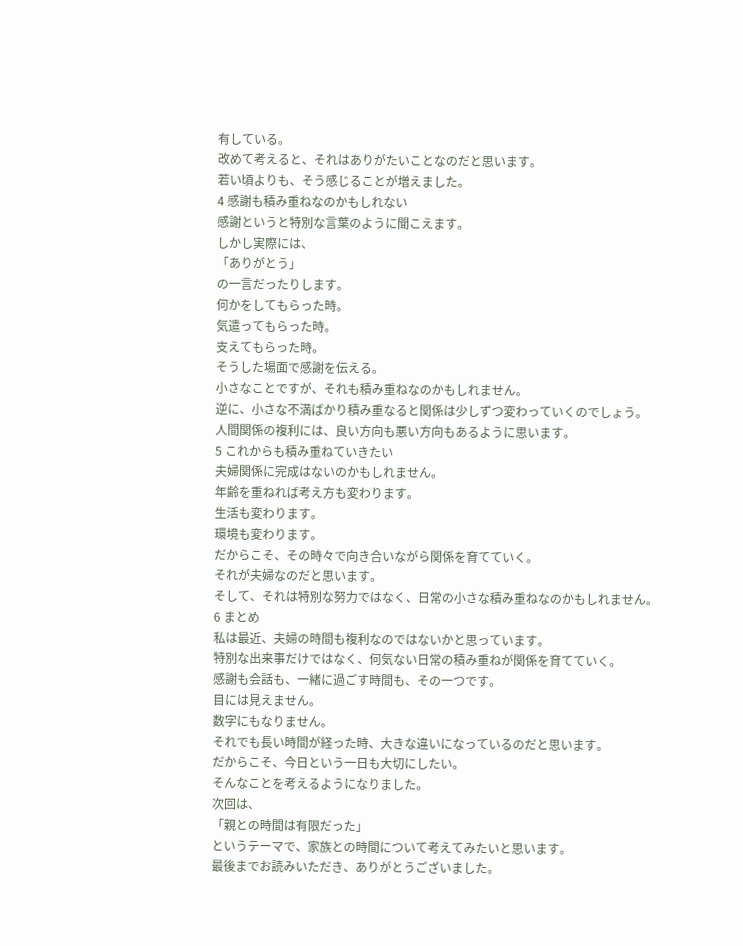有している。
改めて考えると、それはありがたいことなのだと思います。
若い頃よりも、そう感じることが増えました。
4 感謝も積み重ねなのかもしれない
感謝というと特別な言葉のように聞こえます。
しかし実際には、
「ありがとう」
の一言だったりします。
何かをしてもらった時。
気遣ってもらった時。
支えてもらった時。
そうした場面で感謝を伝える。
小さなことですが、それも積み重ねなのかもしれません。
逆に、小さな不満ばかり積み重なると関係は少しずつ変わっていくのでしょう。
人間関係の複利には、良い方向も悪い方向もあるように思います。
5 これからも積み重ねていきたい
夫婦関係に完成はないのかもしれません。
年齢を重ねれば考え方も変わります。
生活も変わります。
環境も変わります。
だからこそ、その時々で向き合いながら関係を育てていく。
それが夫婦なのだと思います。
そして、それは特別な努力ではなく、日常の小さな積み重ねなのかもしれません。
6 まとめ
私は最近、夫婦の時間も複利なのではないかと思っています。
特別な出来事だけではなく、何気ない日常の積み重ねが関係を育てていく。
感謝も会話も、一緒に過ごす時間も、その一つです。
目には見えません。
数字にもなりません。
それでも長い時間が経った時、大きな違いになっているのだと思います。
だからこそ、今日という一日も大切にしたい。
そんなことを考えるようになりました。
次回は、
「親との時間は有限だった」
というテーマで、家族との時間について考えてみたいと思います。
最後までお読みいただき、ありがとうございました。